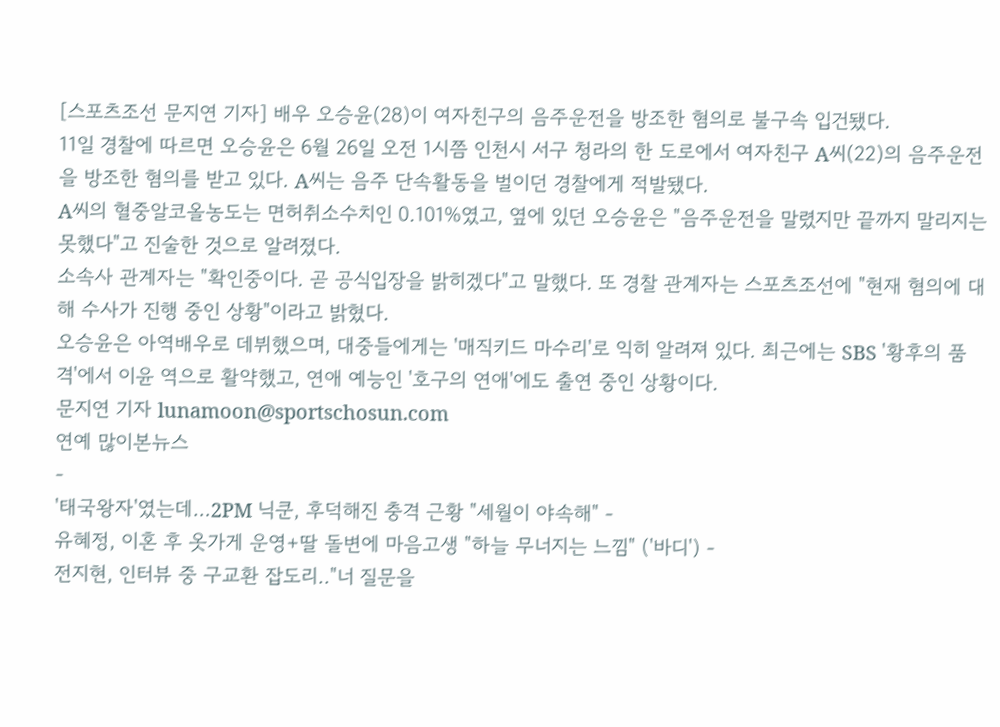[스포츠조선 문지연 기자] 배우 오승윤(28)이 여자친구의 음주운전을 방조한 혐의로 불구속 입건됐다.
11일 경찰에 따르면 오승윤은 6월 26일 오전 1시쯤 인천시 서구 청라의 한 도로에서 여자친구 A씨(22)의 음주운전을 방조한 혐의를 받고 있다. A씨는 음주 단속활동을 벌이던 경찰에게 적발됐다.
A씨의 혈중알코올농도는 면허취소수치인 0.101%였고, 옆에 있던 오승윤은 "음주운전을 말렸지만 끝까지 말리지는 못했다"고 진술한 것으로 알려졌다.
소속사 관계자는 "확인중이다. 곧 공식입장을 밝히겠다"고 말했다. 또 경찰 관계자는 스포츠조선에 "현재 혐의에 대해 수사가 진행 중인 상황"이라고 밝혔다.
오승윤은 아역배우로 데뷔했으며, 대중들에게는 '매직키드 마수리'로 익히 알려져 있다. 최근에는 SBS '황후의 품격'에서 이윤 역으로 활약했고, 연애 예능인 '호구의 연애'에도 출연 중인 상황이다.
문지연 기자 lunamoon@sportschosun.com
연예 많이본뉴스
-
'태국왕자'였는데…2PM 닉쿤, 후덕해진 충격 근황 "세월이 야속해" -
유혜정, 이혼 후 옷가게 운영+딸 돌변에 마음고생 "하늘 무너지는 느낌" ('바디') -
전지현, 인터뷰 중 구교환 잡도리.."너 질문을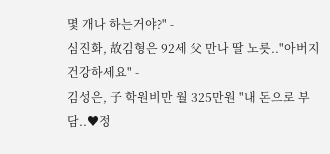몇 개나 하는거야?" -
심진화, 故김형은 92세 父 만나 딸 노릇.."아버지 건강하세요" -
김성은, 子 학원비만 월 325만원 "내 돈으로 부담..♥정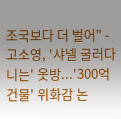조국보다 더 벌어" -
고소영, '샤넬 굴러다니는' 옷방...'300억 건물' 위화감 논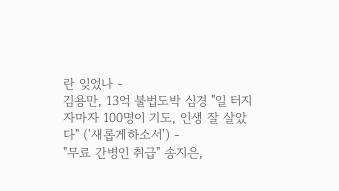란 잊었나 -
김용만, 13억 불법도박 심경 "일 터지자마자 100명이 기도, 인생 잘 살았다" ('새롭게하소서') -
"무료 간병인 취급" 송지은,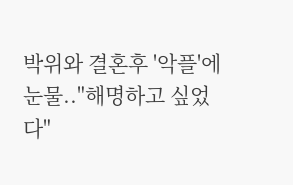박위와 결혼후 '악플'에 눈물.."해명하고 싶었다"